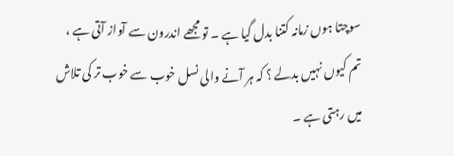سوچتا ہوں زمانہ کتنا بدل گیا ہے ۔ تو مجھے اندرون سے آواز آتی ہے ، تم کیوں نہیں بدلے ؟ کہ ہر آنے والی نسل خوب سے خوب تر کی تلاش میں رہتی ہے ۔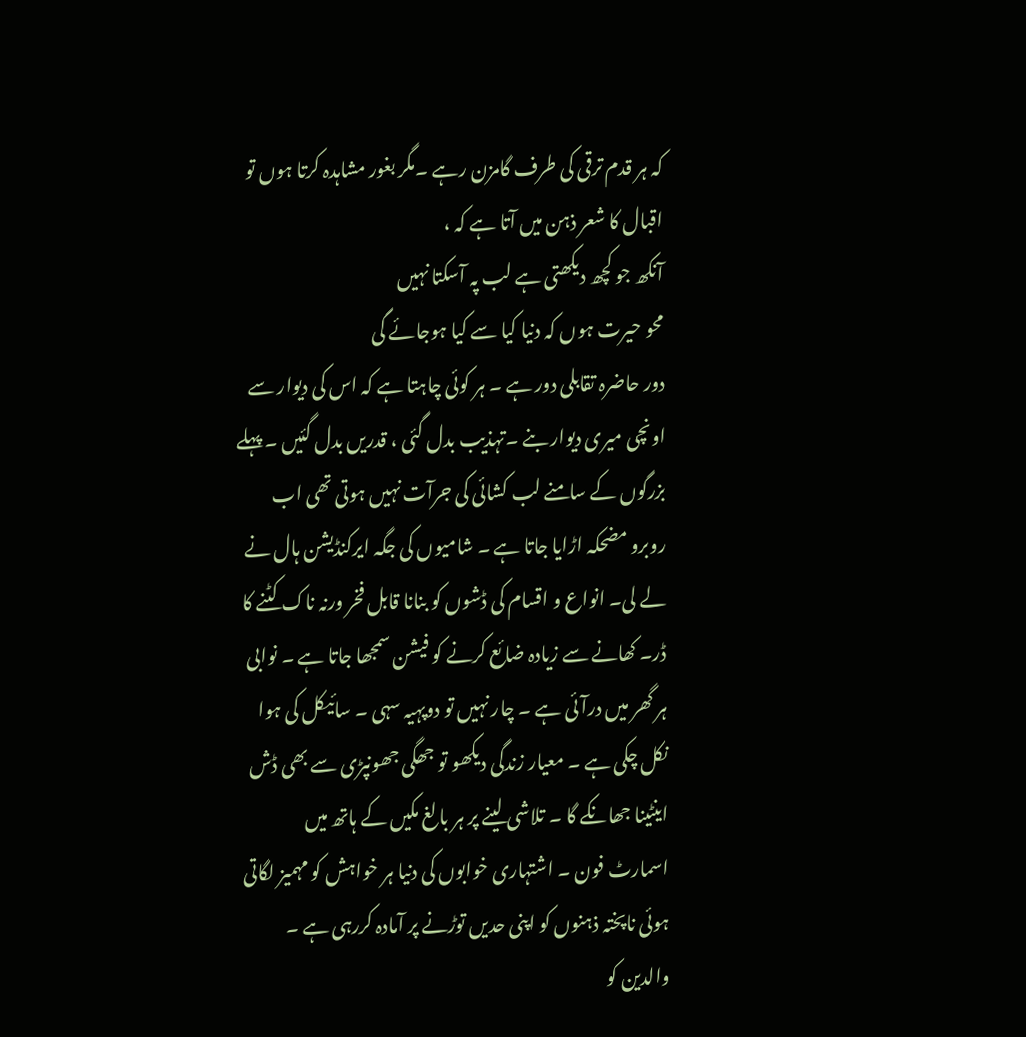کہ ہر قدم ترقی کی طرف گامزن رہے ۔مگر بغور مشاہدہ کرتا ہوں تو اقبال کا شعر ذہن میں آتا ہے کہ ،
آنکھ جو کچھ دیکھتی ہے لب پہ آسکتا نہیں
محو حیرت ہوں کہ دنیا کیا سے کیا ہوجائے گی
دور حاضرہ تقابلی دور ہے ۔ ہر کوئی چاہتا ہے کہ اس کی دیوار سے اونچی میری دیوار بنے ۔تہذیب بدل گئی ، قدریں بدل گئیں ۔ پہلے بزرگوں کے سامنے لب کشائی کی جرآت نہیں ہوتی تھی اب روبرو مضحکہ اڑایا جاتا ہے ۔ شامیوں کی جگہ ایرکنڈیشن ہال نے لے لی۔ انواع و اقسام کی ڈشوں کو بنانا قابل فخر ورنہ ناک کٹنے کا ڈر۔ کھانے سے زیادہ ضائع کرنے کو فیشن سمجھا جاتا ہے ۔ نوابی ہر گھر میں درآئی ہے ۔ چار نہیں تو دوپہیہ سہی ۔ سائیکل کی ہوا نکل چکی ہے ۔ معیار زندگی دیکھو تو جھگی جھونپڑی سے بھی ڈش اینٹینا جھانکے گا ۔ تلاشی لینے پر ہر بالغ مکیں کے ہاتھ میں اسمارٹ فون ۔ اشتہاری خوابوں کی دنیا ہر خواہش کو مہمیز لگاتی ہوئی ناپختہ ذہنوں کو اپنی حدیں توڑنے پر آمادہ کررہی ہے ۔ والدین کو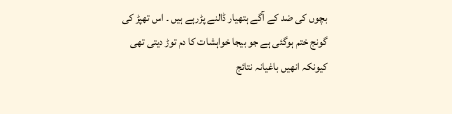بچوں کی ضد کے آگے ہتھیار ڈالنے پڑرہے ہیں ۔ اس تھپڑ کی گونج ختم ہوگئی ہے جو بیجا خواہشات کا دم توڑ دیتی تھی کیونکہ انھیں باغیانہ نتائج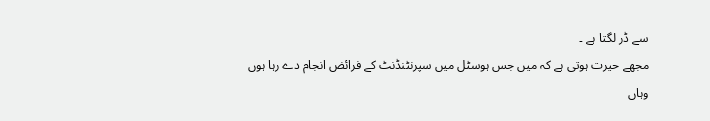سے ڈر لگتا ہے ۔
مجھے حیرت ہوتی ہے کہ میں جس ہوسٹل میں سپرنٹنڈنٹ کے فرائض انجام دے رہا ہوں وہاں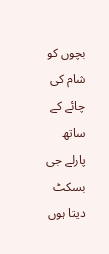بچوں کو شام کی چائے کے ساتھ پارلے جی بسکٹ دیتا ہوں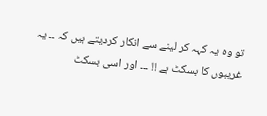تو وہ یہ کہہ کر لینے سے انکار کردیتے ہیں کہ ۔۔ یہ غریبوں کا بسکٹ ہے !! ۔۔۔ اور اسی بسکٹ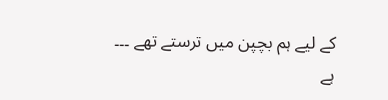کے لیے ہم بچپن میں ترستے تھے ۔۔۔ ہے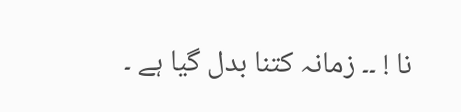نا ! ۔۔ زمانہ کتنا بدل گیا ہے ۔